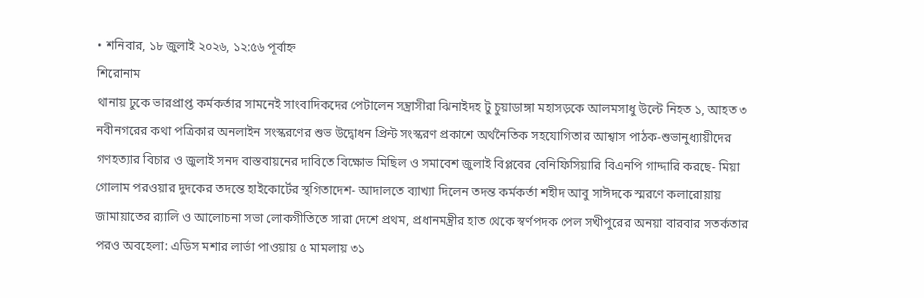• শনিবার, ১৮ জুলাই ২০২৬, ১২:৫৬ পূর্বাহ্ন
শিরোনাম
থানায় ঢুকে ভারপ্রাপ্ত কর্মকর্তার সামনেই সাংবাদিকদের পেটালেন সন্ত্রাসীরা ঝিনাইদহ টু চুয়াডাঙ্গা মহাসড়কে আলমসাধু উল্টে নিহত ১, আহত ৩ নবীনগরের কথা পত্রিকার অনলাইন সংস্করণের শুভ উদ্বোধন প্রিন্ট সংস্করণ প্রকাশে অর্থনৈতিক সহযোগিতার আশ্বাস পাঠক-শুভানুধ্যায়ীদের গণহত্যার বিচার ও জুলাই সনদ বাস্তবায়নের দাবিতে বিক্ষোভ মিছিল ও সমাবেশ জুলাই বিপ্লবের বেনিফিসিয়ারি বিএনপি গাদ্দারি করছে- মিয়া গোলাম পরওয়ার দুদকের তদন্তে হাইকোর্টের স্থগিতাদেশ- আদালতে ব্যাখ্যা দিলেন তদন্ত কর্মকর্তা শহীদ আবু সাঈদকে স্মরণে কলারোয়ায় জামায়াতের র‍্যালি ও আলোচনা সভা লোকগীতিতে সারা দেশে প্রথম, প্রধানমন্ত্রীর হাত থেকে স্বর্ণপদক পেল সখীপুরের অনয়া বারবার সতর্কতার পরও অবহেলা: এডিস মশার লার্ভা পাওয়ায় ৫ মামলায় ৩১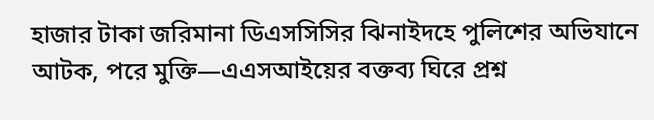হাজার টাকা জরিমানা ডিএসসিসির ঝিনাইদহে পুলিশের অভিযানে আটক, পরে মুক্তি—এএসআইয়ের বক্তব্য ঘিরে প্রশ্ন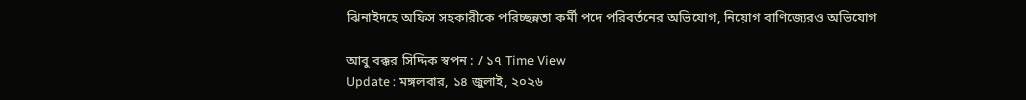ঝিনাইদহে অফিস সহকারীকে পরিচ্ছন্নতা কর্মী পদে পরিবর্তনের অভিযোগ, নিয়োগ বাণিজ্যেরও অভিযোগ

আবু বক্কর সিদ্দিক স্বপন : / ১৭ Time View
Update : মঙ্গলবার, ১৪ জুলাই, ২০২৬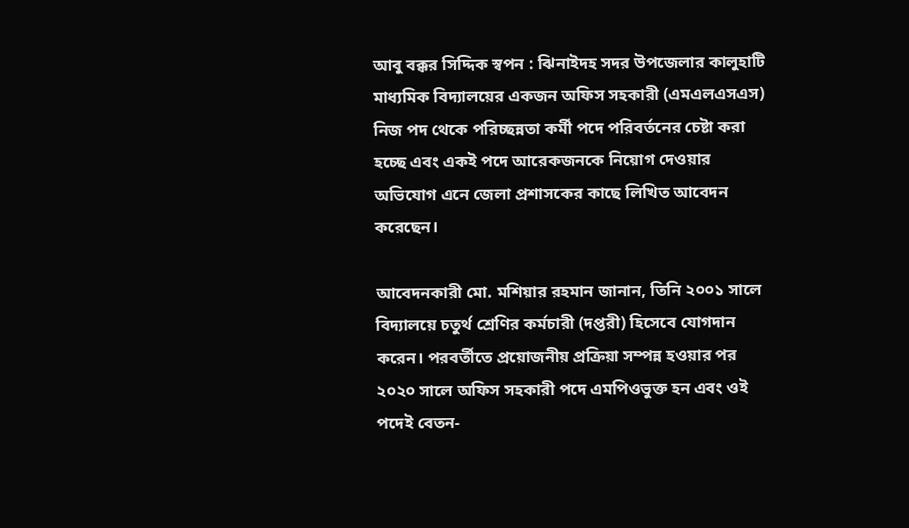আবু বক্কর সিদ্দিক স্বপন : ঝিনাইদহ সদর উপজেলার কালুহাটি মাধ্যমিক বিদ্যালয়ের একজন অফিস সহকারী (এমএলএসএস) নিজ পদ থেকে পরিচ্ছন্নতা কর্মী পদে পরিবর্তনের চেষ্টা করা হচ্ছে এবং একই পদে আরেকজনকে নিয়োগ দেওয়ার অভিযোগ এনে জেলা প্রশাসকের কাছে লিখিত আবেদন করেছেন।

আবেদনকারী মো. মশিয়ার রহমান জানান, তিনি ২০০১ সালে বিদ্যালয়ে চতুর্থ শ্রেণির কর্মচারী (দপ্তরী) হিসেবে যোগদান করেন। পরবর্তীতে প্রয়োজনীয় প্রক্রিয়া সম্পন্ন হওয়ার পর ২০২০ সালে অফিস সহকারী পদে এমপিওভুক্ত হন এবং ওই পদেই বেতন-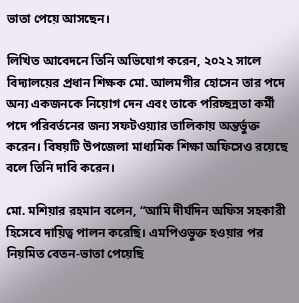ভাতা পেয়ে আসছেন।

লিখিত আবেদনে তিনি অভিযোগ করেন, ২০২২ সালে বিদ্যালয়ের প্রধান শিক্ষক মো. আলমগীর হোসেন তার পদে অন্য একজনকে নিয়োগ দেন এবং তাকে পরিচ্ছন্নতা কর্মী পদে পরিবর্তনের জন্য সফটওয়্যার তালিকায় অন্তর্ভুক্ত করেন। বিষয়টি উপজেলা মাধ্যমিক শিক্ষা অফিসেও রয়েছে বলে তিনি দাবি করেন।

মো. মশিয়ার রহমান বলেন, “আমি দীর্ঘদিন অফিস সহকারী হিসেবে দায়িত্ব পালন করেছি। এমপিওভুক্ত হওয়ার পর নিয়মিত বেতন-ভাতা পেয়েছি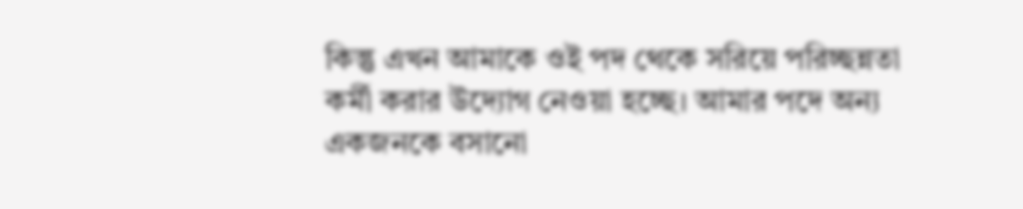কিন্তু এখন আমাকে ওই পদ থেকে সরিয়ে পরিচ্ছন্নতা কর্মী করার উদ্যোগ নেওয়া হচ্ছে। আমার পদে অন্য একজনকে বসানো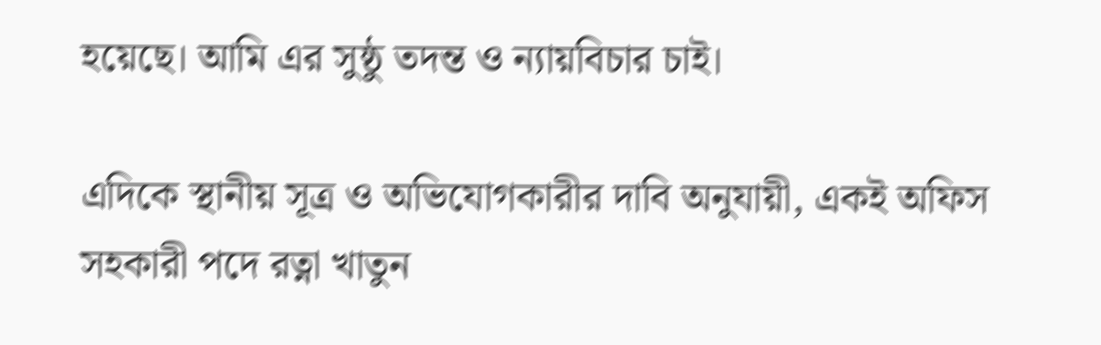হয়েছে। আমি এর সুষ্ঠু তদন্ত ও ন্যায়বিচার চাই।

এদিকে স্থানীয় সূত্র ও অভিযোগকারীর দাবি অনুযায়ী, একই অফিস সহকারী পদে রত্না খাতুন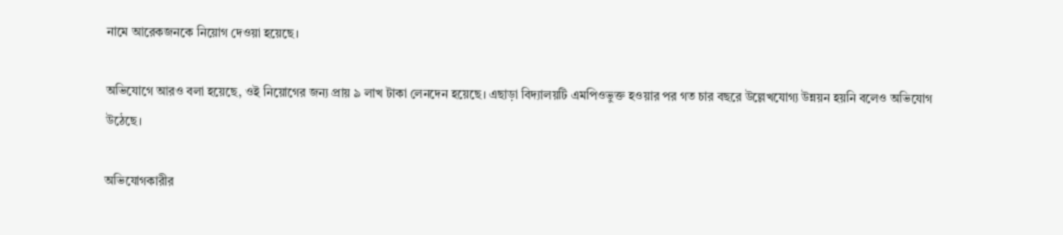নামে আরেকজনকে নিয়োগ দেওয়া হয়েছে।

অভিযোগে আরও বলা হয়েছে, ওই নিয়োগের জন্য প্রায় ৯ লাখ টাকা লেনদেন হয়েছে। এছাড়া বিদ্যালয়টি এমপিওভুক্ত হওয়ার পর গত চার বছরে উল্লেখযোগ্য উন্নয়ন হয়নি বলেও অভিযোগ উঠেছে।

অভিযোগকারীর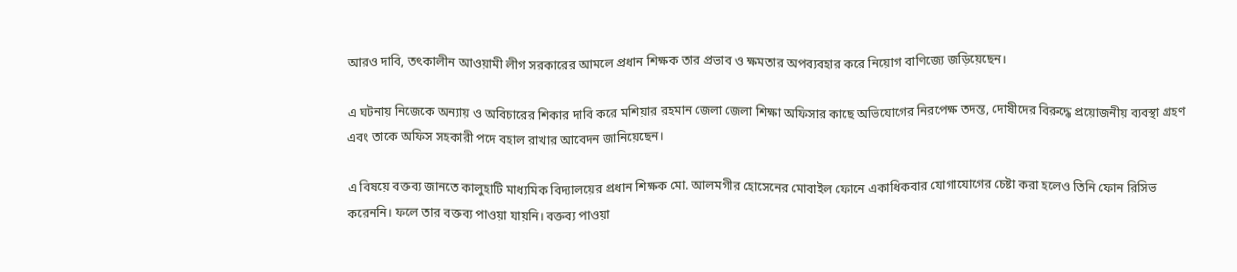আরও দাবি, তৎকালীন আওয়ামী লীগ সরকারের আমলে প্রধান শিক্ষক তার প্রভাব ও ক্ষমতার অপব্যবহার করে নিয়োগ বাণিজ্যে জড়িয়েছেন।

এ ঘটনায় নিজেকে অন্যায় ও অবিচারের শিকার দাবি করে মশিয়ার রহমান জেলা জেলা শিক্ষা অফিসার কাছে অভিযোগের নিরপেক্ষ তদন্ত, দোষীদের বিরুদ্ধে প্রয়োজনীয় ব্যবস্থা গ্রহণ এবং তাকে অফিস সহকারী পদে বহাল রাখার আবেদন জানিয়েছেন।

এ বিষয়ে বক্তব্য জানতে কালুহাটি মাধ্যমিক বিদ্যালয়ের প্রধান শিক্ষক মো. আলমগীর হোসেনের মোবাইল ফোনে একাধিকবার যোগাযোগের চেষ্টা করা হলেও তিনি ফোন রিসিভ করেননি। ফলে তার বক্তব্য পাওয়া যায়নি। বক্তব্য পাওয়া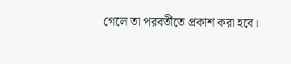গেলে তা পরবর্তীতে প্রকাশ করা হবে।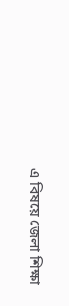এ বিষয়ে জেলা শিক্ষা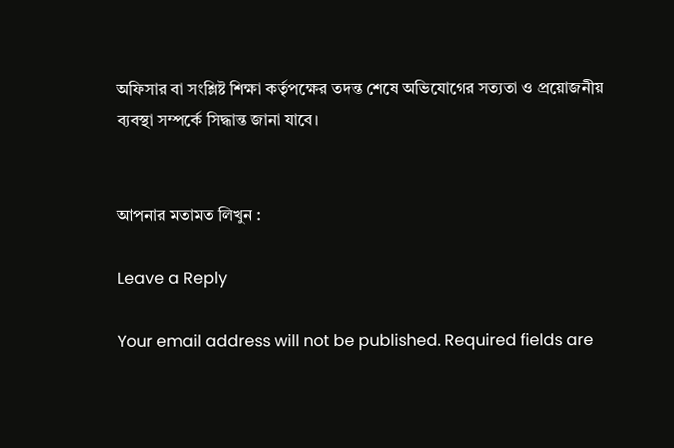অফিসার বা সংশ্লিষ্ট শিক্ষা কর্তৃপক্ষের তদন্ত শেষে অভিযোগের সত্যতা ও প্রয়োজনীয় ব্যবস্থা সম্পর্কে সিদ্ধান্ত জানা যাবে।


আপনার মতামত লিখুন :

Leave a Reply

Your email address will not be published. Required fields are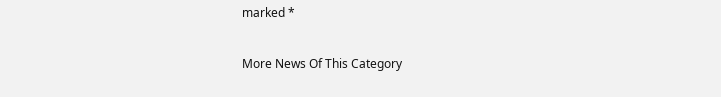marked *

More News Of This Category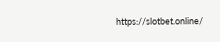https://slotbet.online/